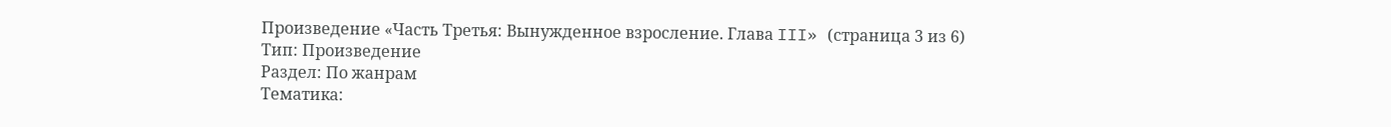Произведение «Часть Третья: Вынужденное взросление. Глава III» (страница 3 из 6)
Тип: Произведение
Раздел: По жанрам
Тематика: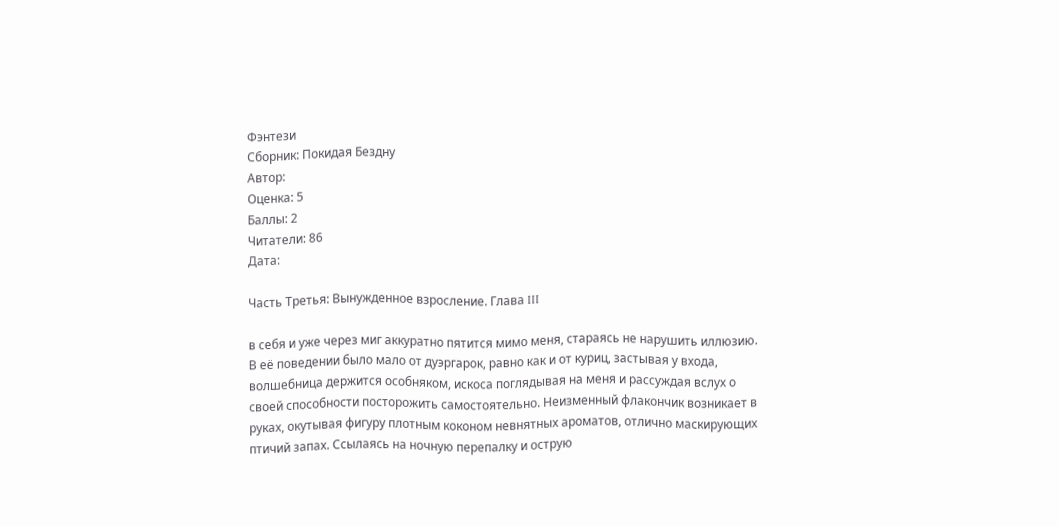Фэнтези
Сборник: Покидая Бездну
Автор:
Оценка: 5
Баллы: 2
Читатели: 86
Дата:

Часть Третья: Вынужденное взросление. Глава III

в себя и уже через миг аккуратно пятится мимо меня, стараясь не нарушить иллюзию. В её поведении было мало от дуэргарок, равно как и от куриц, застывая у входа, волшебница держится особняком, искоса поглядывая на меня и рассуждая вслух о своей способности посторожить самостоятельно. Неизменный флакончик возникает в руках, окутывая фигуру плотным коконом невнятных ароматов, отлично маскирующих птичий запах. Ссылаясь на ночную перепалку и острую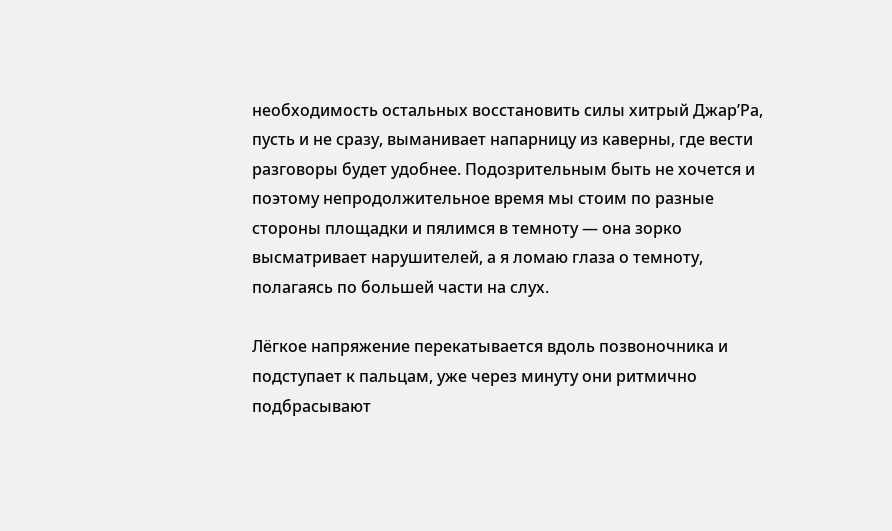необходимость остальных восстановить силы хитрый Джар’Ра, пусть и не сразу, выманивает напарницу из каверны, где вести разговоры будет удобнее. Подозрительным быть не хочется и поэтому непродолжительное время мы стоим по разные стороны площадки и пялимся в темноту — она зорко высматривает нарушителей, а я ломаю глаза о темноту, полагаясь по большей части на слух.

Лёгкое напряжение перекатывается вдоль позвоночника и подступает к пальцам, уже через минуту они ритмично подбрасывают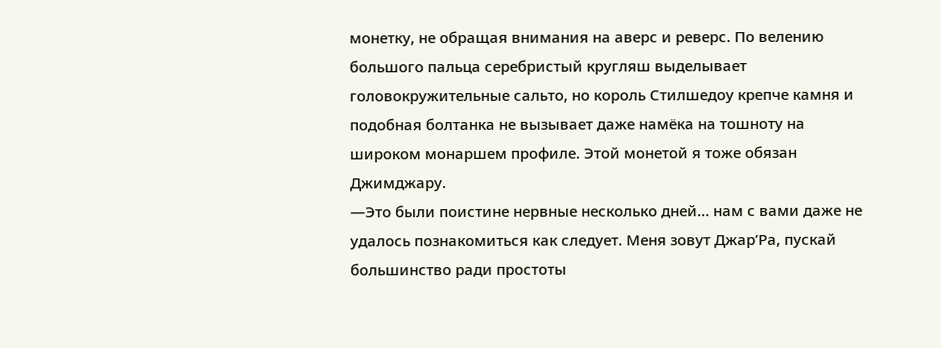монетку, не обращая внимания на аверс и реверс. По велению большого пальца серебристый кругляш выделывает головокружительные сальто, но король Стилшедоу крепче камня и подобная болтанка не вызывает даже намёка на тошноту на широком монаршем профиле. Этой монетой я тоже обязан Джимджару.
—Это были поистине нервные несколько дней… нам с вами даже не удалось познакомиться как следует. Меня зовут Джар’Ра, пускай большинство ради простоты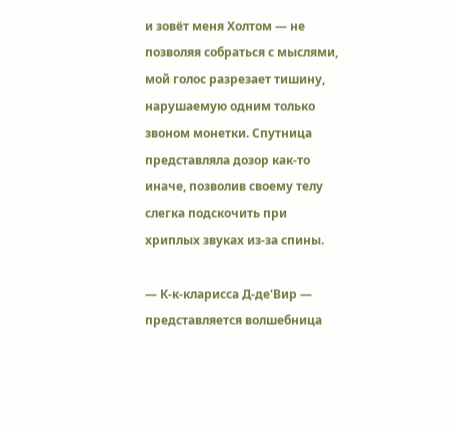и зовёт меня Холтом — не позволяя собраться с мыслями, мой голос разрезает тишину, нарушаемую одним только звоном монетки. Спутница представляла дозор как-то иначе, позволив своему телу слегка подскочить при хриплых звуках из-за спины.

— К-к-кларисса Д-де'Вир — представляется волшебница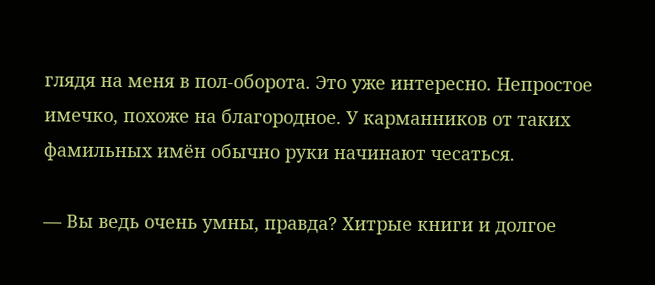глядя на меня в пол-оборота. Это уже интересно. Непростое имечко, похоже на благородное. У карманников от таких фамильных имён обычно руки начинают чесаться.

— Вы ведь очень умны, правда? Хитрые книги и долгое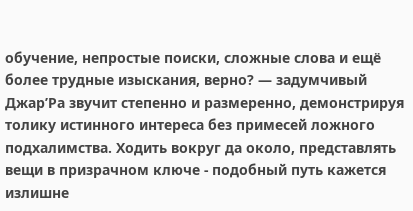обучение, непростые поиски, сложные слова и ещё более трудные изыскания, верно? — задумчивый Джар’Ра звучит степенно и размеренно, демонстрируя толику истинного интереса без примесей ложного подхалимства. Ходить вокруг да около, представлять вещи в призрачном ключе - подобный путь кажется излишне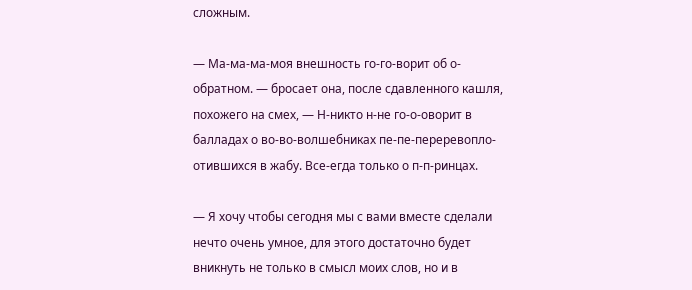сложным.

— Ма-ма-ма-моя внешность го-го-ворит об о-обратном. — бросает она, после сдавленного кашля, похожего на смех, — Н-никто н-не го-о-оворит в балладах о во-во-волшебниках пе-пе-переревопло-отившихся в жабу. Все-егда только о п-п-ринцах.

— Я хочу чтобы сегодня мы с вами вместе сделали нечто очень умное, для этого достаточно будет вникнуть не только в смысл моих слов, но и в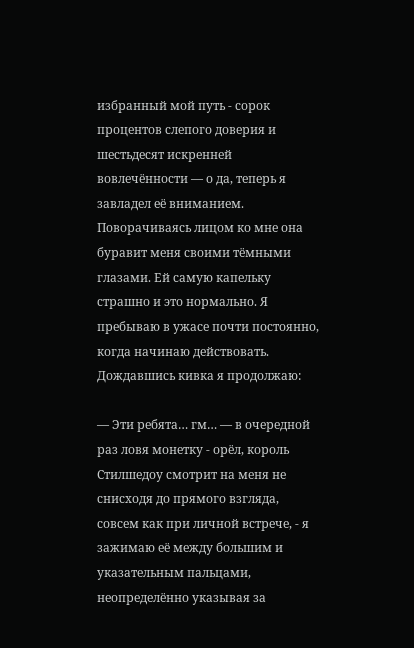избранный мой путь - сорок процентов слепого доверия и шестьдесят искренней вовлечённости — о да, теперь я завладел её вниманием. Поворачиваясь лицом ко мне она буравит меня своими тёмными глазами. Ей самую капельку страшно и это нормально. Я пребываю в ужасе почти постоянно, когда начинаю действовать. Дождавшись кивка я продолжаю:

— Эти ребята… гм… — в очередной раз ловя монетку - орёл, король Стилшедоу смотрит на меня не снисходя до прямого взгляда, совсем как при личной встрече, - я зажимаю её между большим и указательным пальцами, неопределённо указывая за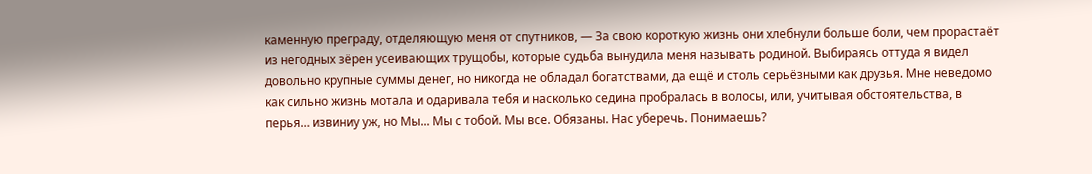каменную преграду, отделяющую меня от спутников, — За свою короткую жизнь они хлебнули больше боли, чем прорастаёт из негодных зёрен усеивающих трущобы, которые судьба вынудила меня называть родиной. Выбираясь оттуда я видел довольно крупные суммы денег, но никогда не обладал богатствами, да ещё и столь серьёзными как друзья. Мне неведомо как сильно жизнь мотала и одаривала тебя и насколько седина пробралась в волосы, или, учитывая обстоятельства, в перья… извиниу уж, но Мы... Мы с тобой. Мы все. Обязаны. Нас уберечь. Понимаешь?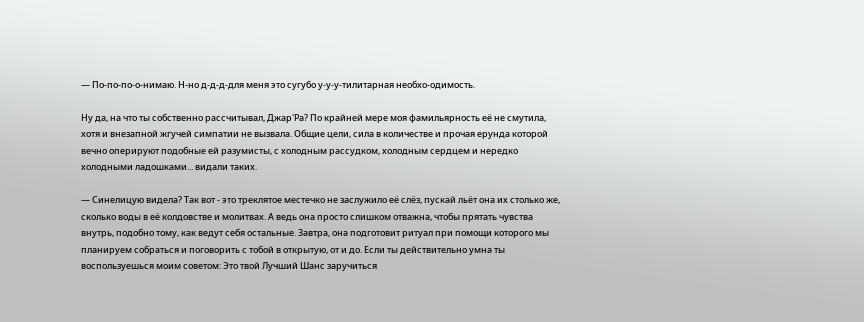— По-по-по-о-нимаю. Н-но д-д-д-для меня это сугубо у-у-у-тилитарная необхо-одимость.

Ну да, на что ты собственно рассчитывал, Джар'Ра? По крайней мере моя фамильярность её не смутила, хотя и внезапной жгучей симпатии не вызвала. Общие цели, сила в количестве и прочая ерунда которой вечно оперируют подобные ей разумисты, с холодным рассудком, холодным сердцем и нередко холодными ладошками... видали таких.

— Синелицую видела? Так вот - это треклятое местечко не заслужило её слёз, пускай льёт она их столько же, сколько воды в её колдовстве и молитвах. А ведь она просто слишком отважна, чтобы прятать чувства внутрь, подобно тому, как ведут себя остальные. Завтра, она подготовит ритуал при помощи которого мы планируем собраться и поговорить с тобой в открытую, от и до. Если ты действительно умна ты воспользуешься моим советом: Это твой Лучший Шанс заручиться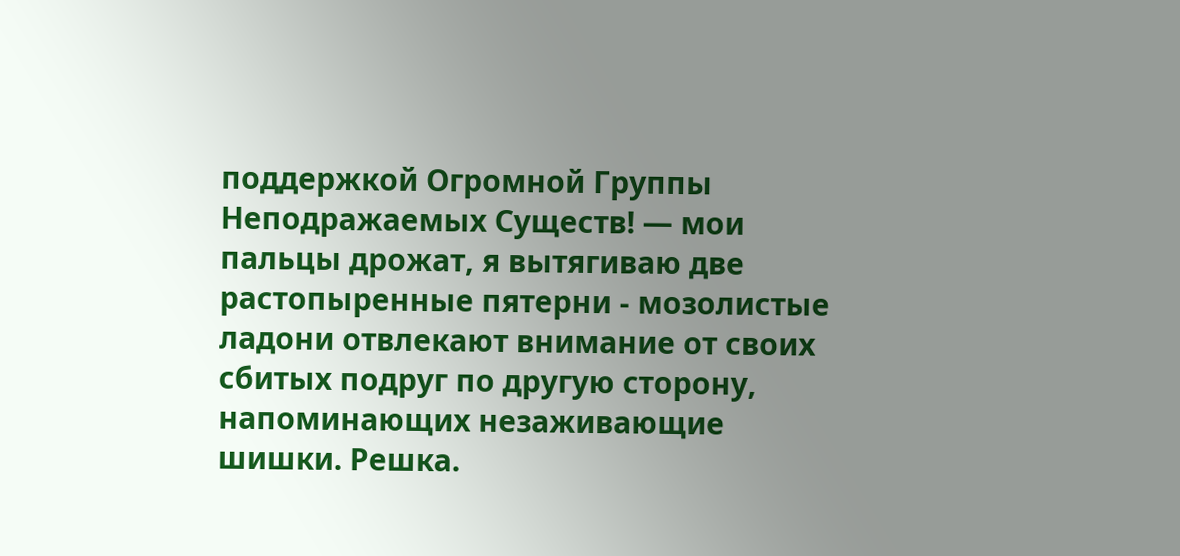поддержкой Огромной Группы Неподражаемых Существ! — мои пальцы дрожат, я вытягиваю две растопыренные пятерни - мозолистые ладони отвлекают внимание от своих сбитых подруг по другую сторону, напоминающих незаживающие шишки. Решка.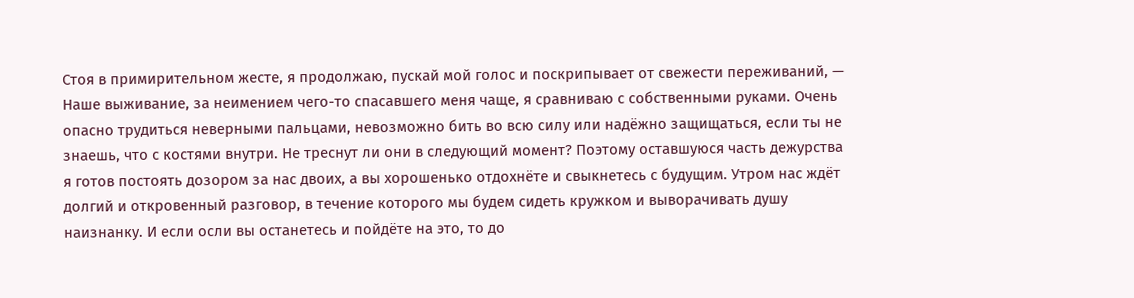Стоя в примирительном жесте, я продолжаю, пускай мой голос и поскрипывает от свежести переживаний, — Наше выживание, за неимением чего-то спасавшего меня чаще, я сравниваю с собственными руками. Очень опасно трудиться неверными пальцами, невозможно бить во всю силу или надёжно защищаться, если ты не знаешь, что с костями внутри. Не треснут ли они в следующий момент? Поэтому оставшуюся часть дежурства я готов постоять дозором за нас двоих, а вы хорошенько отдохнёте и свыкнетесь с будущим. Утром нас ждёт долгий и откровенный разговор, в течение которого мы будем сидеть кружком и выворачивать душу наизнанку. И если осли вы останетесь и пойдёте на это, то до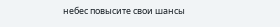небес повысите свои шансы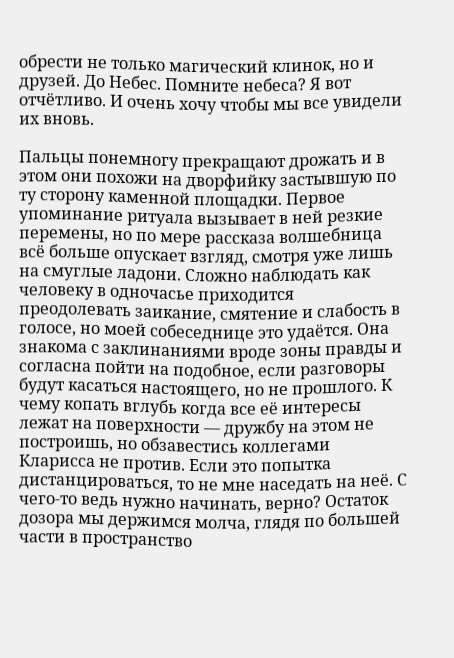обрести не только магический клинок, но и друзей. До Небес. Помните небеса? Я вот отчётливо. И очень хочу чтобы мы все увидели их вновь.

Пальцы понемногу прекращают дрожать и в этом они похожи на дворфийку застывшую по ту сторону каменной площадки. Первое упоминание ритуала вызывает в ней резкие перемены, но по мере рассказа волшебница всё больше опускает взгляд, смотря уже лишь на смуглые ладони. Сложно наблюдать как человеку в одночасье приходится преодолевать заикание, смятение и слабость в голосе, но моей собеседнице это удаётся. Она знакома с заклинаниями вроде зоны правды и согласна пойти на подобное, если разговоры будут касаться настоящего, но не прошлого. К чему копать вглубь когда все её интересы лежат на поверхности — дружбу на этом не построишь, но обзавестись коллегами Кларисса не против. Если это попытка дистанцироваться, то не мне наседать на неё. С чего-то ведь нужно начинать, верно? Остаток дозора мы держимся молча, глядя по большей части в пространство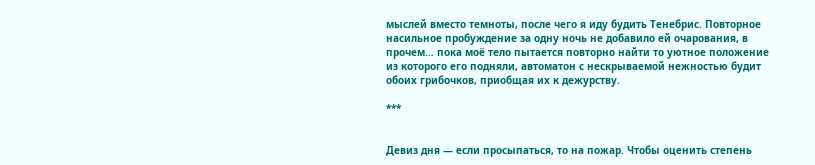мыслей вместо темноты, после чего я иду будить Тенебрис. Повторное насильное пробуждение за одну ночь не добавило ей очарования, в прочем… пока моё тело пытается повторно найти то уютное положение из которого его подняли, автоматон с нескрываемой нежностью будит обоих грибочков, приобщая их к дежурству.

***


Девиз дня — если просыпаться, то на пожар. Чтобы оценить степень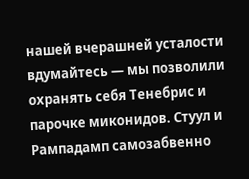нашей вчерашней усталости вдумайтесь — мы позволили охранять себя Тенебрис и парочке миконидов. Стуул и Рампадамп самозабвенно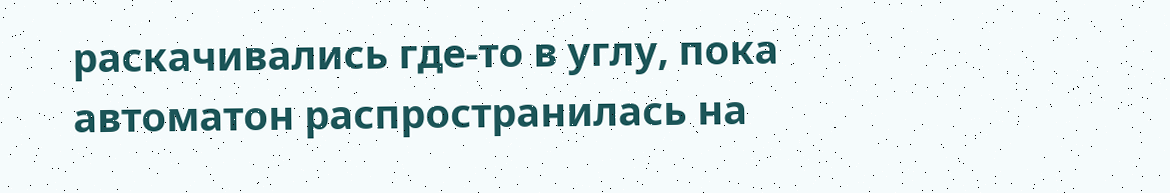раскачивались где-то в углу, пока автоматон распространилась на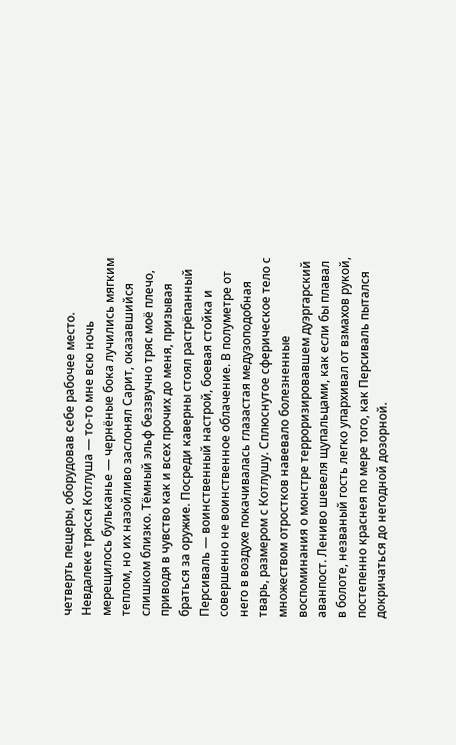четверть пещеры, оборудовав себе рабочее место. Невдалеке трясся Котлуша — то-то мне всю ночь мерещилось бульканье — чернёные бока лучились мягким теплом, но их назойливо заслонял Сарит, оказавшийся слишком близко. Тёмный эльф беззвучно тряс моё плечо, приводя в чувство как и всех прочих до меня, призывая браться за оружие. Посреди каверны стоял растрёпанный Персиваль — воинственный настрой, боевая стойка и совершенно не воинственное облачение. В полуметре от него в воздухе покачивалась глазастая медузоподобная тварь, размером с Котлушу. Сплюснутое сферическое тело с множеством отростков навевало болезненные воспоминания о монстре терроризировавшем дуэргарский аванпост. Лениво шевеля щупальцами, как если бы плавал в болоте, незваный гость легко упархивал от взмахов рукой, постепенно краснея по мере того, как Персиваль пытался докричаться до негодной дозорной.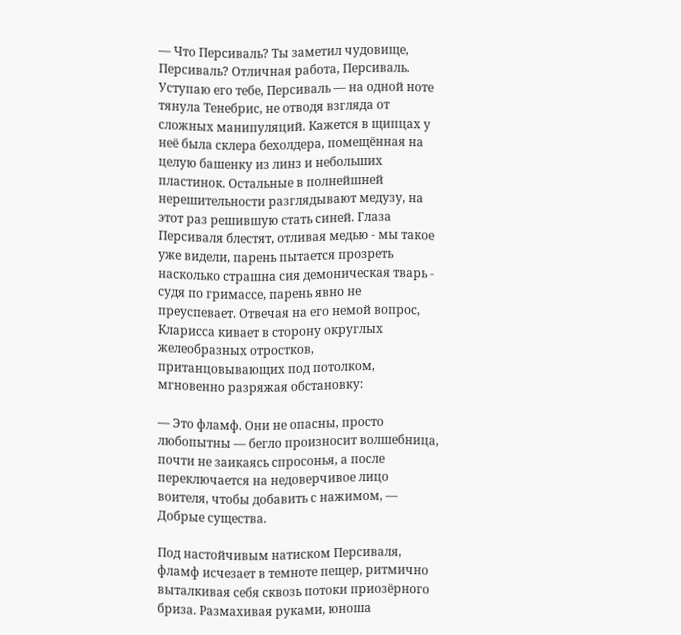— Что Персиваль? Ты заметил чудовище, Персиваль? Отличная работа, Персиваль. Уступаю его тебе, Персиваль — на одной ноте тянула Тенебрис, не отводя взгляда от сложных манипуляций. Кажется в щипцах у неё была склера бехолдера, помещённая на целую башенку из линз и небольших пластинок. Остальные в полнейшней нерешительности разглядывают медузу, на этот раз решившую стать синей. Глаза Персиваля блестят, отливая медью - мы такое уже видели, парень пытается прозреть насколько страшна сия демоническая тварь - судя по гримассе, парень явно не преуспевает. Отвечая на его немой вопрос, Кларисса кивает в сторону округлых желеобразных отростков, пританцовывающих под потолком, мгновенно разряжая обстановку:

— Это фламф. Они не опасны, просто любопытны — бегло произносит волшебница, почти не заикаясь спросонья, а после переключается на недоверчивое лицо воителя, чтобы добавить с нажимом, — Добрые существа.

Под настойчивым натиском Персиваля, фламф исчезает в темноте пещер, ритмично выталкивая себя сквозь потоки приозёрного бриза. Размахивая руками, юноша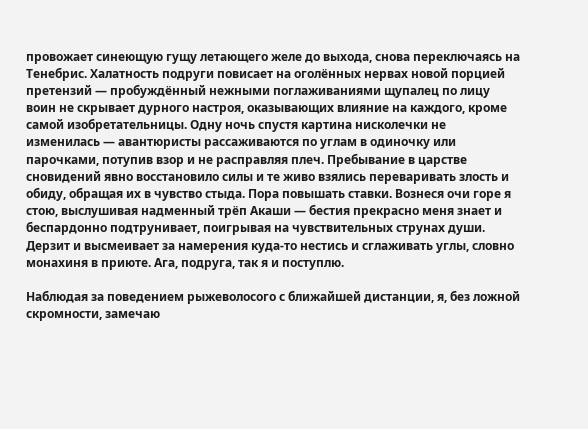провожает синеющую гущу летающего желе до выхода, снова переключаясь на Тенебрис. Халатность подруги повисает на оголённых нервах новой порцией претензий — пробуждённый нежными поглаживаниями щупалец по лицу воин не скрывает дурного настроя, оказывающих влияние на каждого, кроме самой изобретательницы. Одну ночь спустя картина нисколечки не изменилась — авантюристы рассаживаются по углам в одиночку или парочками, потупив взор и не расправляя плеч. Пребывание в царстве сновидений явно восстановило силы и те живо взялись переваривать злость и обиду, обращая их в чувство стыда. Пора повышать ставки. Вознеся очи горе я стою, выслушивая надменный трёп Акаши — бестия прекрасно меня знает и беспардонно подтрунивает, поигрывая на чувствительных струнах души. Дерзит и высмеивает за намерения куда-то нестись и сглаживать углы, словно монахиня в приюте. Ага, подруга, так я и поступлю.

Наблюдая за поведением рыжеволосого с ближайшей дистанции, я, без ложной скромности, замечаю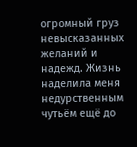огромный груз невысказанных желаний и надежд. Жизнь наделила меня недурственным чутьём ещё до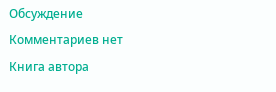Обсуждение
Комментариев нет
Книга автора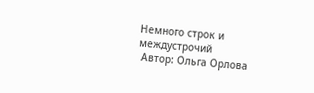Немного строк и междустрочий
 Автор: Ольга Орлова